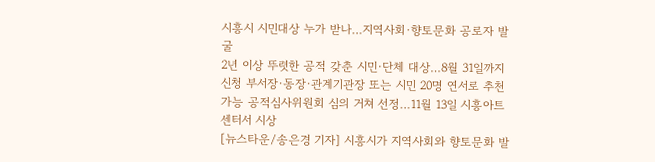시흥시 시민대상 누가 받나…지역사회·향토문화 공로자 발굴
2년 이상 뚜렷한 공적 갖춘 시민·단체 대상…8월 31일까지 신청 부서장·동장·관계기관장 또는 시민 20명 연서로 추천 가능 공적심사위원회 심의 거쳐 선정…11월 13일 시흥아트센터서 시상
[뉴스타운/송은경 기자] 시흥시가 지역사회와 향토문화 발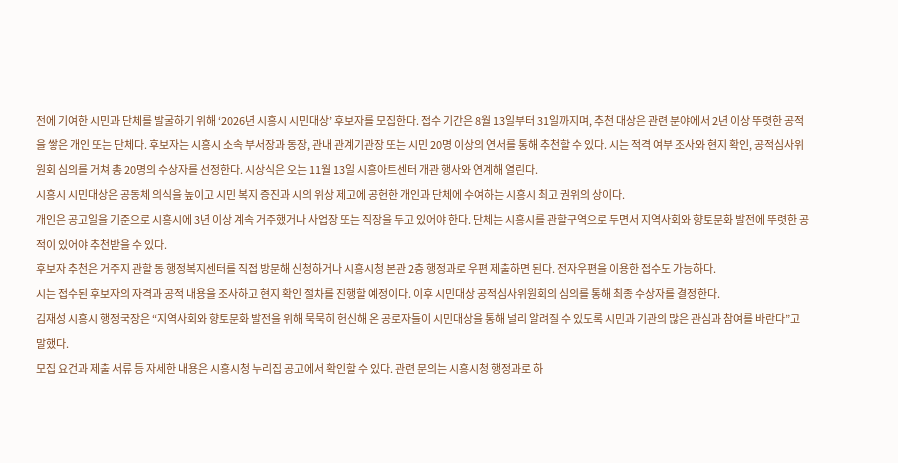전에 기여한 시민과 단체를 발굴하기 위해 ‘2026년 시흥시 시민대상’ 후보자를 모집한다. 접수 기간은 8월 13일부터 31일까지며, 추천 대상은 관련 분야에서 2년 이상 뚜렷한 공적을 쌓은 개인 또는 단체다. 후보자는 시흥시 소속 부서장과 동장, 관내 관계기관장 또는 시민 20명 이상의 연서를 통해 추천할 수 있다. 시는 적격 여부 조사와 현지 확인, 공적심사위원회 심의를 거쳐 총 20명의 수상자를 선정한다. 시상식은 오는 11월 13일 시흥아트센터 개관 행사와 연계해 열린다.
시흥시 시민대상은 공동체 의식을 높이고 시민 복지 증진과 시의 위상 제고에 공헌한 개인과 단체에 수여하는 시흥시 최고 권위의 상이다.
개인은 공고일을 기준으로 시흥시에 3년 이상 계속 거주했거나 사업장 또는 직장을 두고 있어야 한다. 단체는 시흥시를 관할구역으로 두면서 지역사회와 향토문화 발전에 뚜렷한 공적이 있어야 추천받을 수 있다.
후보자 추천은 거주지 관할 동 행정복지센터를 직접 방문해 신청하거나 시흥시청 본관 2층 행정과로 우편 제출하면 된다. 전자우편을 이용한 접수도 가능하다.
시는 접수된 후보자의 자격과 공적 내용을 조사하고 현지 확인 절차를 진행할 예정이다. 이후 시민대상 공적심사위원회의 심의를 통해 최종 수상자를 결정한다.
김재성 시흥시 행정국장은 “지역사회와 향토문화 발전을 위해 묵묵히 헌신해 온 공로자들이 시민대상을 통해 널리 알려질 수 있도록 시민과 기관의 많은 관심과 참여를 바란다”고 말했다.
모집 요건과 제출 서류 등 자세한 내용은 시흥시청 누리집 공고에서 확인할 수 있다. 관련 문의는 시흥시청 행정과로 하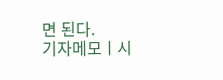면 된다.
기자메모ㅣ시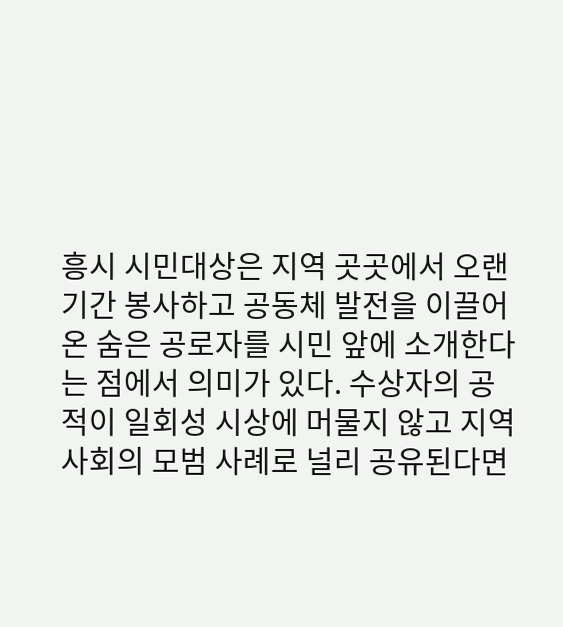흥시 시민대상은 지역 곳곳에서 오랜 기간 봉사하고 공동체 발전을 이끌어 온 숨은 공로자를 시민 앞에 소개한다는 점에서 의미가 있다. 수상자의 공적이 일회성 시상에 머물지 않고 지역사회의 모범 사례로 널리 공유된다면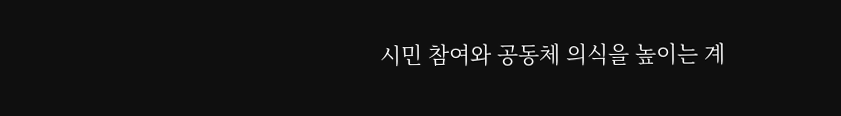시민 참여와 공동체 의식을 높이는 계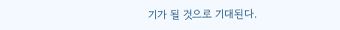기가 될 것으로 기대된다.